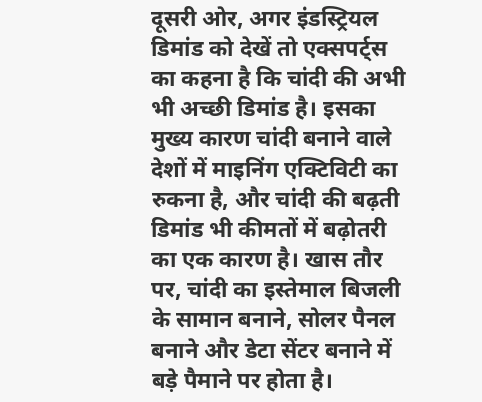दूसरी ओर, अगर इंडस्ट्रियल डिमांड को देखें तो एक्सपर्ट्स का कहना है कि चांदी की अभी भी अच्छी डिमांड है। इसका मुख्य कारण चांदी बनाने वाले देशों में माइनिंग एक्टिविटी का रुकना है, और चांदी की बढ़ती डिमांड भी कीमतों में बढ़ोतरी का एक कारण है। खास तौर पर, चांदी का इस्तेमाल बिजली के सामान बनाने, सोलर पैनल बनाने और डेटा सेंटर बनाने में बड़े पैमाने पर होता है।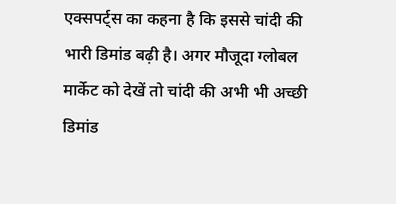एक्सपर्ट्स का कहना है कि इससे चांदी की भारी डिमांड बढ़ी है। अगर मौजूदा ग्लोबल मार्केट को देखें तो चांदी की अभी भी अच्छी डिमांड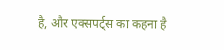है, और एक्सपर्ट्स का कहना है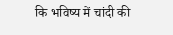कि भविष्य में चांदी की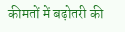कीमतों में बढ़ोतरी की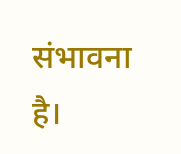संभावना है।